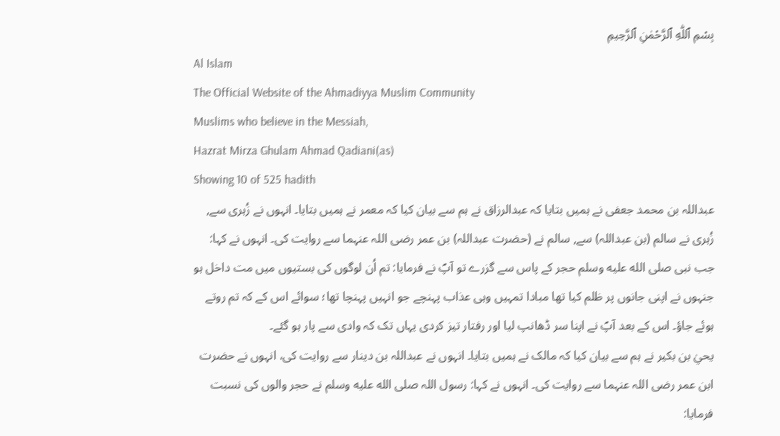بِسْمِ ٱللّٰهِ ٱلرَّحْمٰنِ ٱلرَّحِيمِ
Al Islam
The Official Website of the Ahmadiyya Muslim Community
Muslims who believe in the Messiah,
Hazrat Mirza Ghulam Ahmad Qadiani(as)
Showing 10 of 525 hadith
عبداللہ بن محمد جعفی نے ہمیں بتایا کہ عبدالرزاق نے ہم سے بیان کیا کہ معمر نے ہمیں بتایا۔ انہوں نے زُہری سے, زُہری نے سالم (بن عبداللہ) سے, سالم نے (حضرت عبداللہ) بن عمر رضی اللہ عنہما سے روایت کی۔ انہوں نے کہا: جب نبی صلى الله عليه وسلم حجر کے پاس سے گزرے تو آپؐ نے فرمایا: تم اُن لوگوں کی بستیوں میں مت داخل ہو جنہوں نے اپنی جانوں پر ظلم کیا تھا مبادا تمہیں وہی عذاب پہنچے جو انہیں پہنچا تھا؛ سوائے اس کے کہ تم روتے ہوئے جاؤ۔ اس کے بعد آپؐ نے اپنا سر ڈھانپ لیا اور رفتار تیز کردی یہاں تک کہ وادی سے پار ہو گئے۔
یحيٰ بن بکیر نے ہم سے بیان کیا کہ مالک نے ہمیں بتایا۔ انہوں نے عبداللہ بن دینار سے روایت کی، انہوں نے حضرت ابن عمر رضی اللہ عنہما سے روایت کی۔ انہوں نے کہا: رسول اللہ صلى الله عليه وسلم نے حجر والوں کی نسبت فرمایا: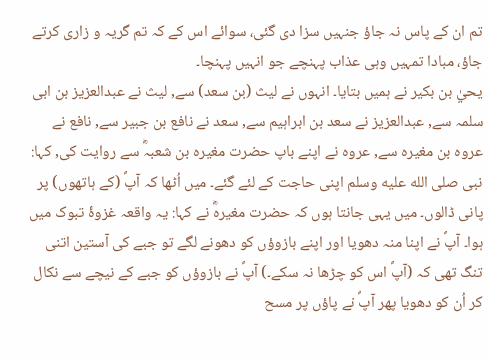تم ان کے پاس نہ جاؤ جنہیں سزا دی گئی، سوائے اس کے کہ تم گریہ و زاری کرتے جاؤ، مبادا تمہیں وہی عذاب پہنچے جو انہیں پہنچا۔
یحيٰ بن بکیر نے ہمیں بتایا۔ انہوں نے لیث (بن سعد) سے, لیث نے عبدالعزیز بن ابی سلمہ سے, عبدالعزیز نے سعد بن ابراہیم سے, سعد نے نافع بن جبیر سے, نافع نے عروہ بن مغیرہ سے, عروہ نے اپنے باپ حضرت مغیرہ بن شعبہؓ سے روایت کی, کہا: نبی صلى الله عليه وسلم اپنی حاجت کے لئے گئے۔ میں اُٹھا کہ آپؐ (کے ہاتھوں) پر پانی ڈالوں۔ میں یہی جانتا ہوں کہ حضرت مغیرہؓ نے کہا: یہ واقعہ غزوۂ تبوک میں ہوا۔ آپؐ نے اپنا منہ دھویا اور اپنے بازوؤں کو دھونے لگے تو جبے کی آستین اتنی تنگ تھی کہ (آپؐ اس کو چڑھا نہ سکے۔) آپؐ نے بازوؤں کو جبے کے نیچے سے نکال کر اُن کو دھویا پھر آپؐ نے پاؤں پر مسح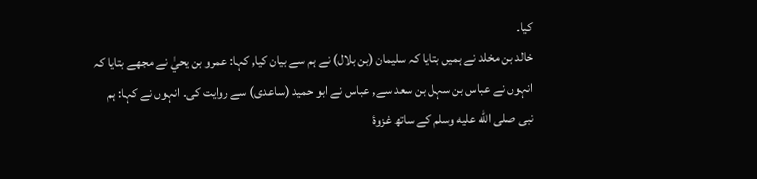کیا۔
خالد بن مخلد نے ہمیں بتایا کہ سلیمان (بن بلال) نے ہم سے بیان کیا, کہا: عمرو بن یحيٰ نے مجھے بتایا کہ انہوں نے عباس بن سہل بن سعد سے, عباس نے ابو حمید (ساعدی) سے روایت کی۔ انہوں نے کہا: ہم نبی صلى الله عليه وسلم کے ساتھ غزوۂ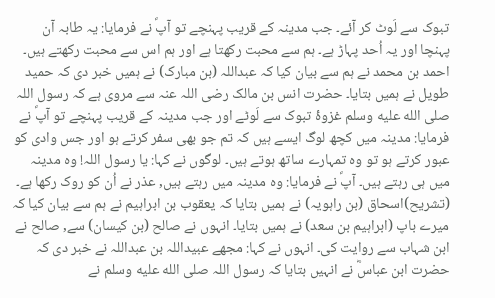تبوک سے لَوٹ کر آئے۔ جب مدینہ کے قریب پہنچے تو آپؐ نے فرمایا: یہ طابہ آن پہنچا اور یہ اُحد پہاڑ ہے۔ ہم سے محبت رکھتا ہے اور ہم اس سے محبت رکھتے ہیں۔
احمد بن محمد نے ہم سے بیان کیا کہ عبداللہ (بن مبارک) نے ہمیں خبر دی کہ حمید طویل نے ہمیں بتایا۔ حضرت انس بن مالک رضی اللہ عنہ سے مروی ہے کہ رسول اللہ صلى الله عليه وسلم غزوۂ تبوک سے لَوٹے اور جب مدینہ کے قریب پہنچے تو آپؐ نے فرمایا: مدینہ میں کچھ لوگ ایسے ہیں کہ تم جو بھی سفر کرتے ہو اور جس وادی کو عبور کرتے ہو تو وہ تمہارے ساتھ ہوتے ہیں۔ لوگوں نے کہا: یا رسول اللہ! وہ مدینہ میں ہی رہتے ہیں۔ آپؐ نے فرمایا: وہ مدینہ میں رہتے ہیں, عذر نے اُن کو روک رکھا ہے۔
(تشریح)اسحاق (بن راہویہ) نے ہمیں بتایا کہ یعقوب بن ابراہیم نے ہم سے بیان کیا کہ میرے باپ (ابراہیم بن سعد) نے ہمیں بتایا۔ انہوں نے صالح (بن کیسان) سے, صالح نے ابن شہاب سے روایت کی۔ انہوں نے کہا: مجھے عبیداللہ بن عبداللہ نے خبر دی کہ حضرت ابن عباسؓ نے انہیں بتایا کہ رسول اللہ صلى الله عليه وسلم نے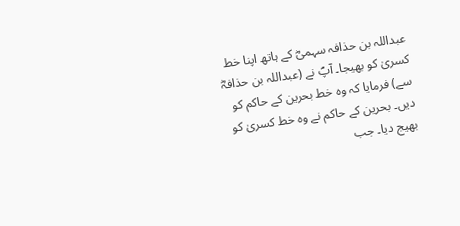عبداللہ بن حذافہ سہمیؓ کے ہاتھ اپنا خط کسریٰ کو بھیجا۔ آپؐ نے (عبداللہ بن حذافہؓ سے) فرمایا کہ وہ خط بحرین کے حاکم کو دیں۔ بحرین کے حاکم نے وہ خط کسریٰ کو بھیج دیا۔ جب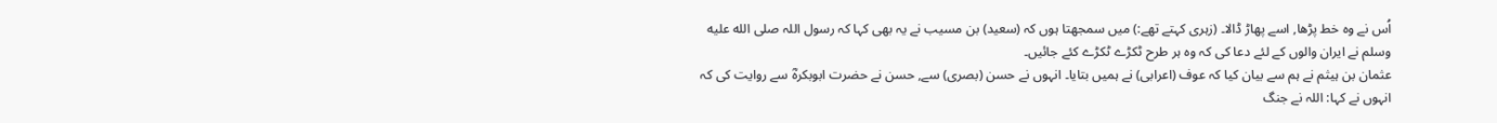اُس نے وہ خط پڑھا, اسے پھاڑ ڈالا۔ (زہری کہتے تھے:) میں سمجھتا ہوں کہ (سعید) بن مسیب نے یہ بھی کہا کہ رسول اللہ صلى الله عليه وسلم نے ایران والوں کے لئے دعا کی کہ وہ ہر طرح ٹکڑے ٹکڑے کئے جائیں۔
عثمان بن ہیثم نے ہم سے بیان کیا کہ عوف (اعرابی) نے ہمیں بتایا۔ انہوں نے حسن (بصری) سے, حسن نے حضرت ابوبکرہؓ سے روایت کی کہ انہوں نے کہا: اللہ نے جنگ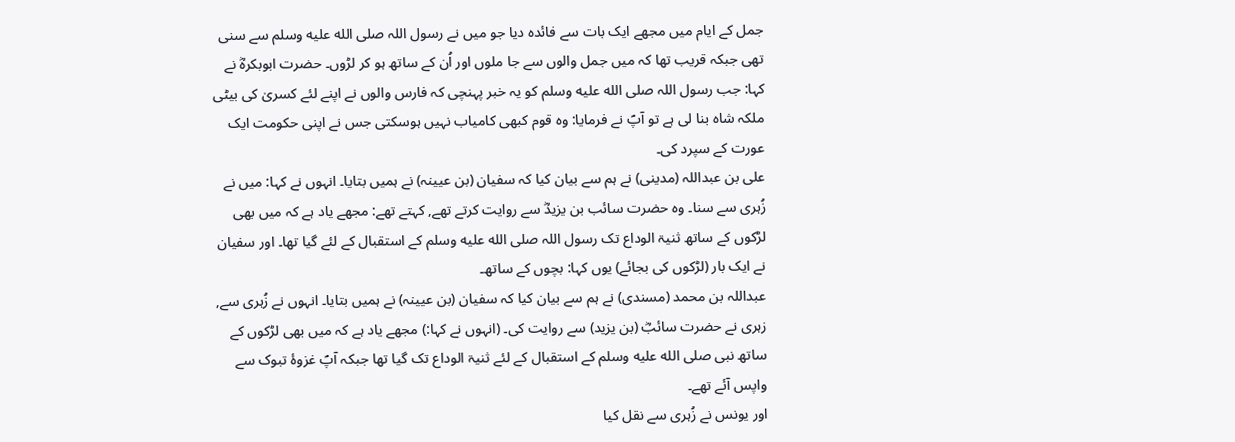جمل کے ایام میں مجھے ایک بات سے فائدہ دیا جو میں نے رسول اللہ صلى الله عليه وسلم سے سنی تھی جبکہ قریب تھا کہ میں جمل والوں سے جا ملوں اور اُن کے ساتھ ہو کر لڑوں۔ حضرت ابوبکرہؓ نے کہا: جب رسول اللہ صلى الله عليه وسلم کو یہ خبر پہنچی کہ فارس والوں نے اپنے لئے کسریٰ کی بیٹی ملکہ شاہ بنا لی ہے تو آپؐ نے فرمایا: وہ قوم کبھی کامیاب نہیں ہوسکتی جس نے اپنی حکومت ایک عورت کے سپرد کی۔
علی بن عبداللہ (مدینی) نے ہم سے بیان کیا کہ سفیان (بن عیینہ) نے ہمیں بتایا۔ انہوں نے کہا: میں نے زُہری سے سنا۔ وہ حضرت سائب بن یزیدؓ سے روایت کرتے تھے, کہتے تھے: مجھے یاد ہے کہ میں بھی لڑکوں کے ساتھ ثنیۃ الوداع تک رسول اللہ صلى الله عليه وسلم کے استقبال کے لئے گیا تھا۔ اور سفیان نے ایک بار (لڑکوں کی بجائے) یوں کہا: بچوں کے ساتھ۔
عبداللہ بن محمد (مسندی) نے ہم سے بیان کیا کہ سفیان (بن عیینہ) نے ہمیں بتایا۔ انہوں نے زُہری سے, زہری نے حضرت سائبؓ (بن یزید) سے روایت کی۔ (انہوں نے کہا:) مجھے یاد ہے کہ میں بھی لڑکوں کے ساتھ نبی صلى الله عليه وسلم کے استقبال کے لئے ثنیۃ الوداع تک گیا تھا جبکہ آپؐ غزوۂ تبوک سے واپس آئے تھے۔
اور یونس نے زُہری سے نقل کیا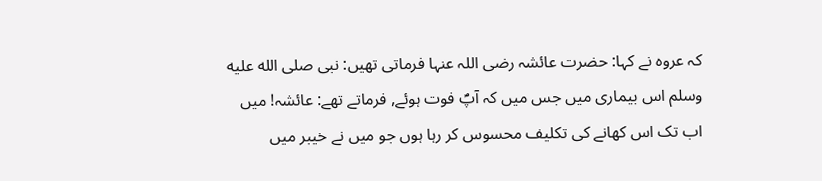کہ عروہ نے کہا: حضرت عائشہ رضی اللہ عنہا فرماتی تھیں: نبی صلى الله عليه وسلم اس بیماری میں جس میں کہ آپؐ فوت ہوئے, فرماتے تھے: عائشہ! میں اب تک اس کھانے کی تکلیف محسوس کر رہا ہوں جو میں نے خیبر میں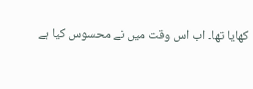کھایا تھا۔ اب اس وقت میں نے محسوس کیا ہے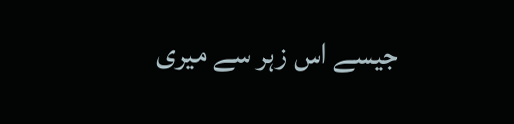جیسے اس زہر سے میری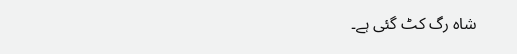شاہ رگ کٹ گئی ہے۔